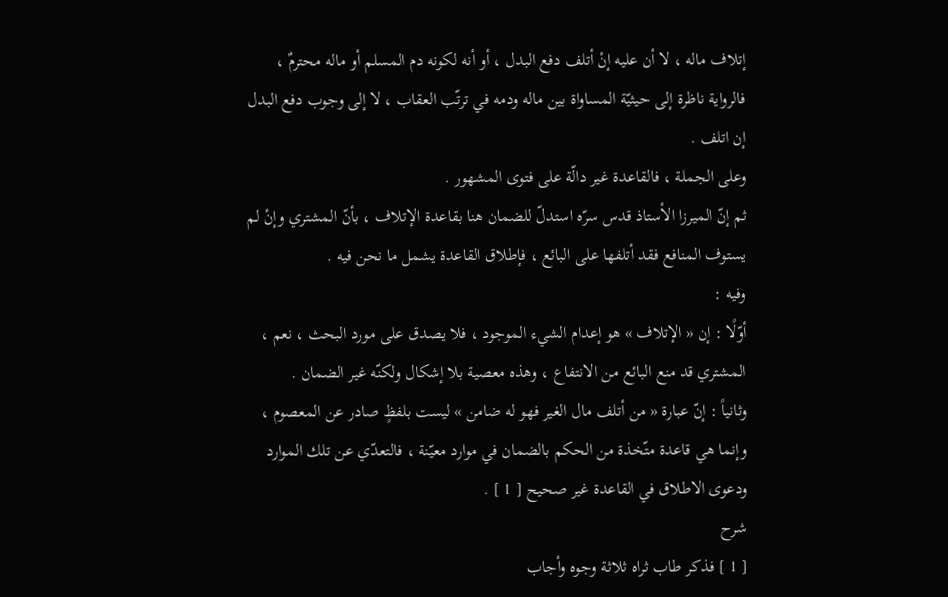إتلاف ماله ، لا أن عليه إنْ أتلف دفع البدل ، أو أنه لكونه دم المسلم أو ماله محترمٌ ، فالرواية ناظرة إلى حيثيّة المساواة بين ماله ودمه في ترتّب العقاب ، لا إلى وجوب دفع البدل إن اتلف .
وعلى الجملة ، فالقاعدة غير دالّة على فتوى المشهور .
ثم إنّ الميرزا الأستاذ قدس سرّه استدلّ للضمان هنا بقاعدة الإتلاف ، بأنّ المشتري وإنْ لم يستوف المنافع فقد أتلفها على البائع ، فإطلاق القاعدة يشمل ما نحن فيه .
وفيه :
أوّلًا : إن « الإتلاف » هو إعدام الشيء الموجود ، فلا يصدق على مورد البحث ، نعم ، المشتري قد منع البائع من الانتفاع ، وهذه معصية بلا إشكال ولكنّه غير الضمان .
وثانياً : إنّ عبارة « من أتلف مال الغير فهو له ضامن » ليست بلفظٍ صادر عن المعصوم ، وإنما هي قاعدة متّخذة من الحكم بالضمان في موارد معيّنة ، فالتعدّي عن تلك الموارد ودعوى الاطلاق في القاعدة غير صحيح [ 1 ] .
شرح
[ 1 ] فذكر طاب ثراه ثلاثة وجوه وأجاب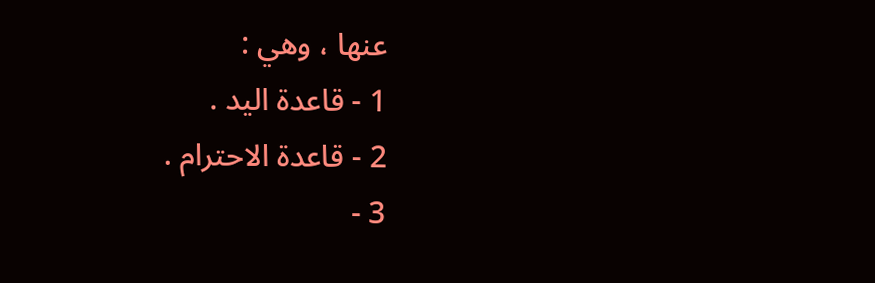عنها ، وهي :
1 - قاعدة اليد .
2 - قاعدة الاحترام .
3 -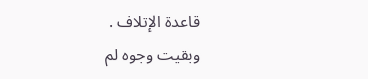قاعدة الإتلاف .
وبقيت وجوه لم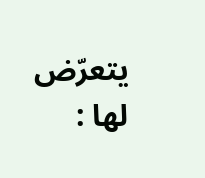يتعرّض لها :